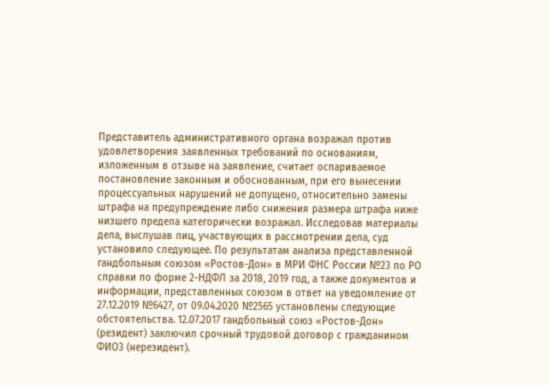Представитель административного органа возражал против удовлетворения заявленных требований по основаниям, изложенным в отзыве на заявление, считает оспариваемое постановление законным и обоснованным, при его вынесении процессуальных нарушений не допущено, относительно замены штрафа на предупреждение либо снижения размера штрафа ниже низшего предела категорически возражал. Исследовав материалы дела, выслушав лиц, участвующих в рассмотрении дела, суд установило следующее. По результатам анализа представленной гандбольным союзом «Ростов-Дон» в МРИ ФНС России №23 по РО справки по форме 2-НДФЛ за 2018, 2019 год, а также документов и информации, представленных союзом в ответ на уведомление от 27.12.2019 №6427, от 09.04.2020 №2565 установлены следующие обстоятельства. 12.07.2017 гандбольный союз «Ростов-Дон» (резидент) заключил срочный трудовой договор с гражданином ФИО3 (нерезидент).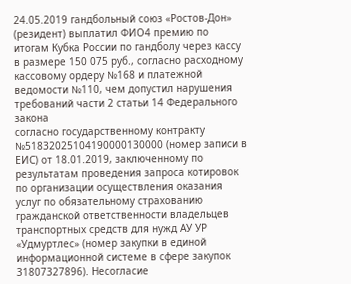24.05.2019 гандбольный союз «Ростов-Дон» (резидент) выплатил ФИО4 премию по итогам Кубка России по гандболу через кассу в размере 150 075 руб., согласно расходному кассовому ордеру №168 и платежной ведомости №110, чем допустил нарушения требований части 2 статьи 14 Федерального закона
согласно государственному контракту №51832025104190000130000 (номер записи в ЕИС) от 18.01.2019, заключенному по результатам проведения запроса котировок по организации осуществления оказания услуг по обязательному страхованию гражданской ответственности владельцев транспортных средств для нужд АУ УР «Удмуртлес» (номер закупки в единой информационной системе в сфере закупок 31807327896). Несогласие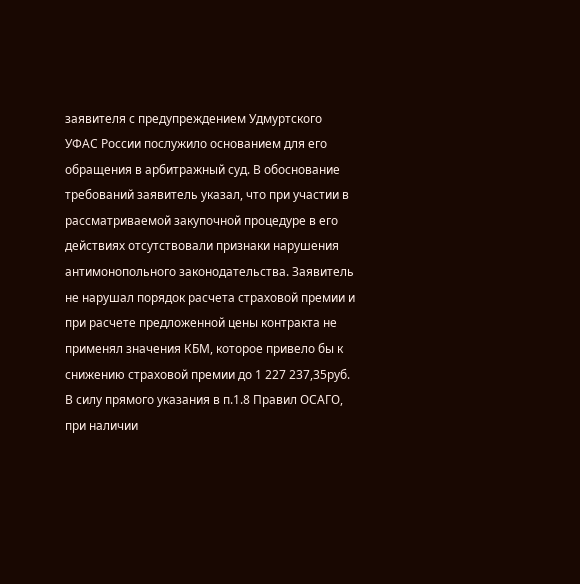заявителя с предупреждением Удмуртского УФАС России послужило основанием для его обращения в арбитражный суд. В обоснование требований заявитель указал, что при участии в рассматриваемой закупочной процедуре в его действиях отсутствовали признаки нарушения антимонопольного законодательства. Заявитель не нарушал порядок расчета страховой премии и при расчете предложенной цены контракта не применял значения КБМ, которое привело бы к снижению страховой премии до 1 227 237,35руб. В силу прямого указания в п.1.8 Правил ОСАГО, при наличии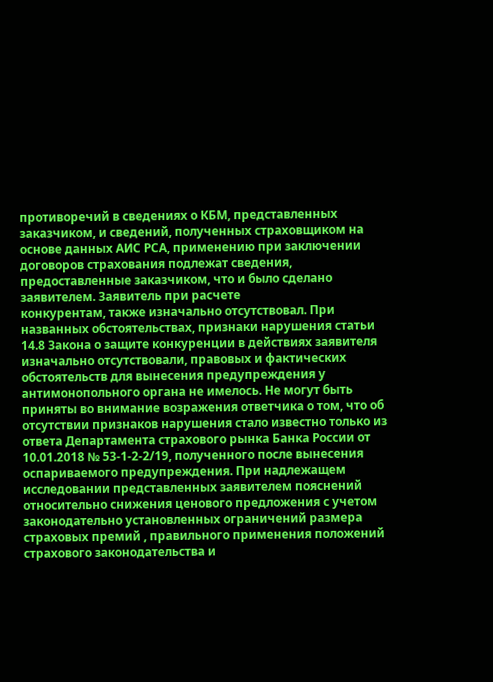противоречий в сведениях о КБМ, представленных заказчиком, и сведений, полученных страховщиком на основе данных АИС РСА, применению при заключении договоров страхования подлежат сведения, предоставленные заказчиком, что и было сделано заявителем. Заявитель при расчете
конкурентам, также изначально отсутствовал. При названных обстоятельствах, признаки нарушения статьи 14.8 Закона о защите конкуренции в действиях заявителя изначально отсутствовали, правовых и фактических обстоятельств для вынесения предупреждения у антимонопольного органа не имелось. Не могут быть приняты во внимание возражения ответчика о том, что об отсутствии признаков нарушения стало известно только из ответа Департамента страхового рынка Банка России от 10.01.2018 № 53-1-2-2/19, полученного после вынесения оспариваемого предупреждения. При надлежащем исследовании представленных заявителем пояснений относительно снижения ценового предложения с учетом законодательно установленных ограничений размера страховых премий , правильного применения положений страхового законодательства и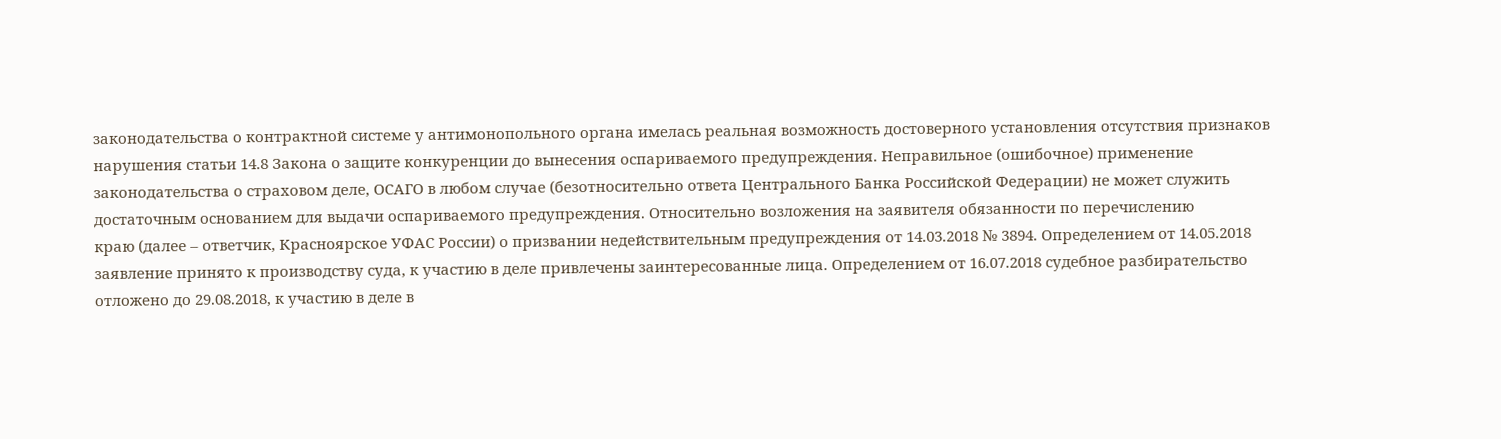законодательства о контрактной системе у антимонопольного органа имелась реальная возможность достоверного установления отсутствия признаков нарушения статьи 14.8 Закона о защите конкуренции до вынесения оспариваемого предупреждения. Неправильное (ошибочное) применение законодательства о страховом деле, ОСАГО в любом случае (безотносительно ответа Центрального Банка Российской Федерации) не может служить достаточным основанием для выдачи оспариваемого предупреждения. Относительно возложения на заявителя обязанности по перечислению
краю (далее – ответчик, Красноярское УФАС России) о призвании недействительным предупреждения от 14.03.2018 № 3894. Определением от 14.05.2018 заявление принято к производству суда, к участию в деле привлечены заинтересованные лица. Определением от 16.07.2018 судебное разбирательство отложено до 29.08.2018, к участию в деле в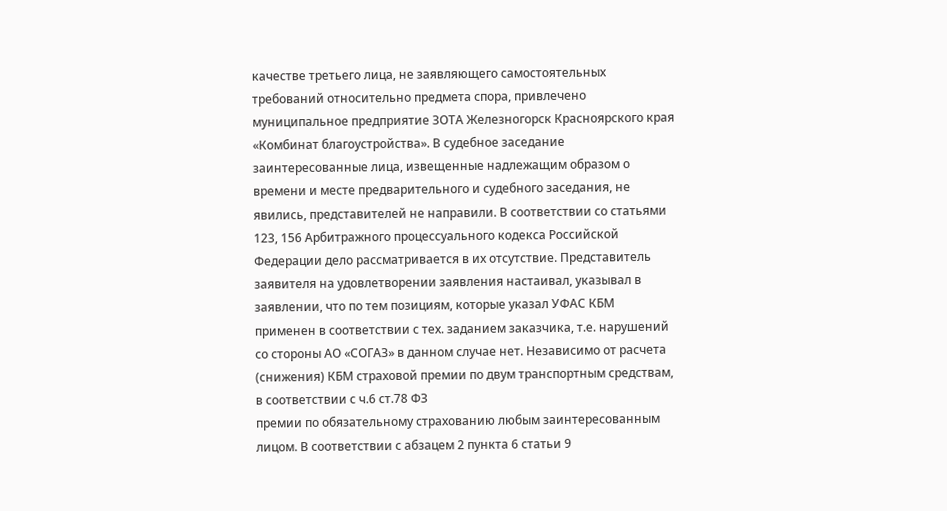качестве третьего лица, не заявляющего самостоятельных требований относительно предмета спора, привлечено муниципальное предприятие ЗОТА Железногорск Красноярского края «Комбинат благоустройства». В судебное заседание заинтересованные лица, извещенные надлежащим образом о времени и месте предварительного и судебного заседания, не явились, представителей не направили. В соответствии со статьями 123, 156 Арбитражного процессуального кодекса Российской Федерации дело рассматривается в их отсутствие. Представитель заявителя на удовлетворении заявления настаивал, указывал в заявлении, что по тем позициям, которые указал УФАС КБМ применен в соответствии с тех. заданием заказчика, т.е. нарушений со стороны АО «СОГАЗ» в данном случае нет. Независимо от расчета (снижения) КБМ страховой премии по двум транспортным средствам, в соответствии с ч.6 ст.78 ФЗ
премии по обязательному страхованию любым заинтересованным лицом. В соответствии с абзацем 2 пункта 6 статьи 9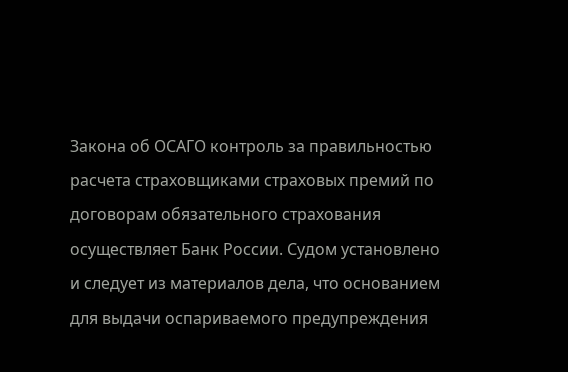Закона об ОСАГО контроль за правильностью расчета страховщиками страховых премий по договорам обязательного страхования осуществляет Банк России. Судом установлено и следует из материалов дела, что основанием для выдачи оспариваемого предупреждения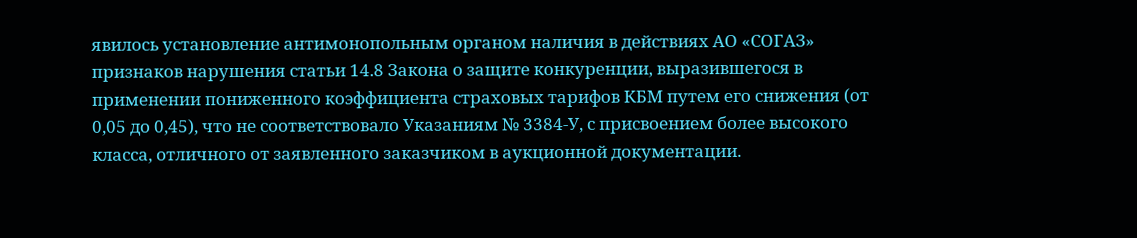явилось установление антимонопольным органом наличия в действиях АО «СОГАЗ» признаков нарушения статьи 14.8 Закона о защите конкуренции, выразившегося в применении пониженного коэффициента страховых тарифов КБМ путем его снижения (от 0,05 до 0,45), что не соответствовало Указаниям № 3384-У, с присвоением более высокого класса, отличного от заявленного заказчиком в аукционной документации.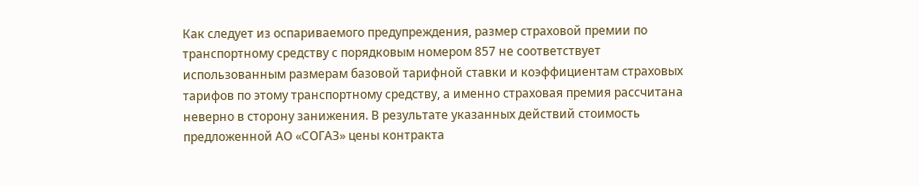Как следует из оспариваемого предупреждения, размер страховой премии по транспортному средству с порядковым номером 857 не соответствует использованным размерам базовой тарифной ставки и коэффициентам страховых тарифов по этому транспортному средству, а именно страховая премия рассчитана неверно в сторону занижения. В результате указанных действий стоимость предложенной АО «СОГАЗ» цены контракта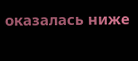оказалась ниже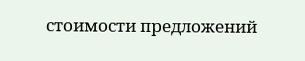стоимости предложений